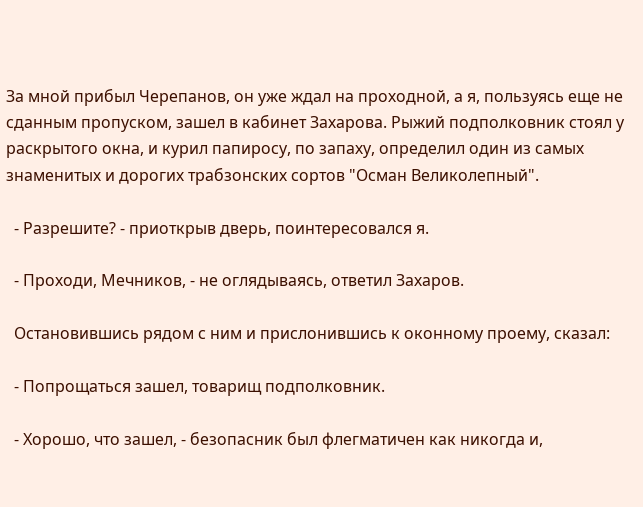За мной прибыл Черепанов, он уже ждал на проходной, а я, пользуясь еще не сданным пропуском, зашел в кабинет Захарова. Рыжий подполковник стоял у раскрытого окна, и курил папиросу, по запаху, определил один из самых знаменитых и дорогих трабзонских сортов "Осман Великолепный".

  - Разрешите? - приоткрыв дверь, поинтересовался я.

  - Проходи, Мечников, - не оглядываясь, ответил Захаров.

  Остановившись рядом с ним и прислонившись к оконному проему, сказал:

  - Попрощаться зашел, товарищ подполковник.

  - Хорошо, что зашел, - безопасник был флегматичен как никогда и,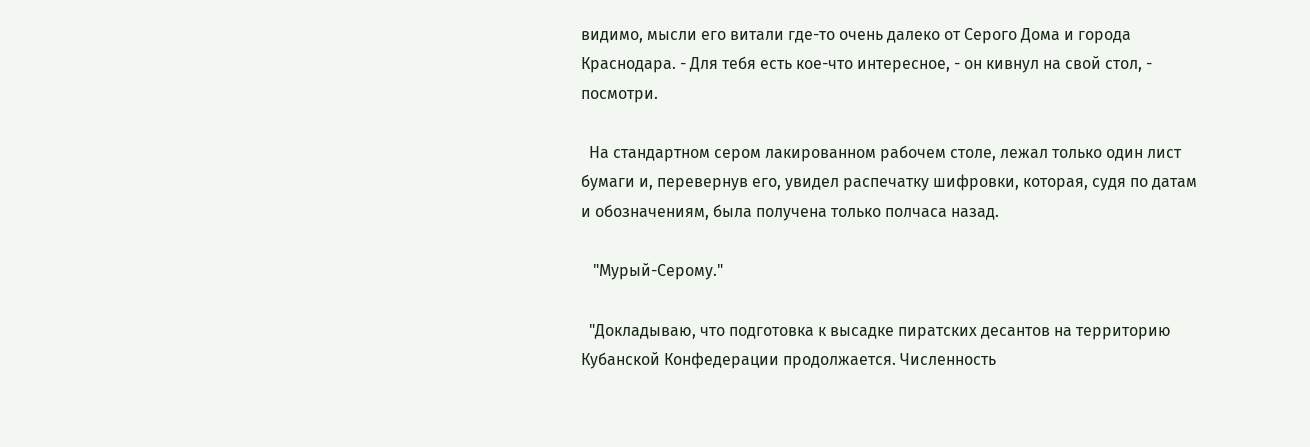видимо, мысли его витали где-то очень далеко от Серого Дома и города Краснодара. - Для тебя есть кое-что интересное, - он кивнул на свой стол, - посмотри.

  На стандартном сером лакированном рабочем столе, лежал только один лист бумаги и, перевернув его, увидел распечатку шифровки, которая, судя по датам и обозначениям, была получена только полчаса назад.

   "Мурый-Серому."

  "Докладываю, что подготовка к высадке пиратских десантов на территорию Кубанской Конфедерации продолжается. Численность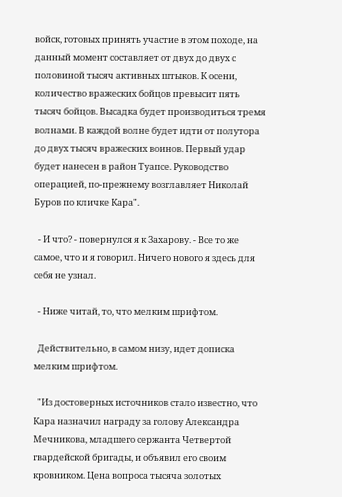войск, готовых принять участие в этом походе, на данный момент составляет от двух до двух с половиной тысяч активных штыков. К осени, количество вражеских бойцов превысит пять тысяч бойцов. Высадка будет производиться тремя волнами. В каждой волне будет идти от полутора до двух тысяч вражеских воинов. Первый удар будет нанесен в район Туапсе. Руководство операцией, по-прежнему возглавляет Николай Буров по кличке Кара".

  - И что? - повернулся я к Захарову. - Все то же самое, что и я говорил. Ничего нового я здесь для себя не узнал.

  - Ниже читай, то, что мелким шрифтом.

  Действительно, в самом низу, идет дописка мелким шрифтом.

  "Из достоверных источников стало известно, что Кара назначил награду за голову Александра Мечникова, младшего сержанта Четвертой гвардейской бригады, и объявил его своим кровником. Цена вопроса тысяча золотых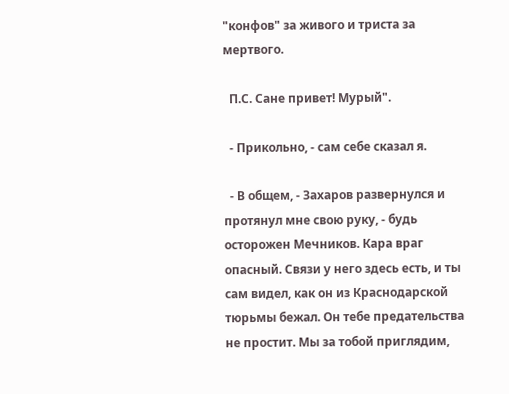"конфов" за живого и триста за мертвого.

  П.С. Сане привет! Мурый".

  - Прикольно, - сам себе сказал я.

  - В общем, - Захаров развернулся и протянул мне свою руку, - будь осторожен Мечников. Кара враг опасный. Связи у него здесь есть, и ты сам видел, как он из Краснодарской тюрьмы бежал. Он тебе предательства не простит. Мы за тобой приглядим,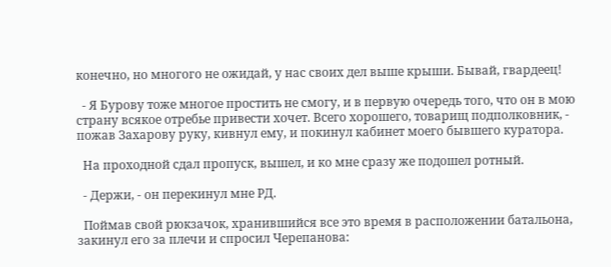конечно, но многого не ожидай, у нас своих дел выше крыши. Бывай, гвардеец!

  - Я Бурову тоже многое простить не смогу, и в первую очередь того, что он в мою страну всякое отребье привести хочет. Всего хорошего, товарищ подполковник, - пожав Захарову руку, кивнул ему, и покинул кабинет моего бывшего куратора.

  На проходной сдал пропуск, вышел, и ко мне сразу же подошел ротный.

  - Держи, - он перекинул мне РД.

  Поймав свой рюкзачок, хранившийся все это время в расположении батальона, закинул его за плечи и спросил Черепанова: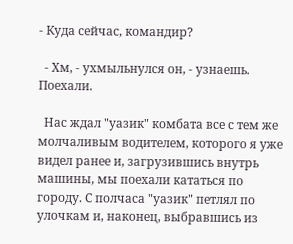- Куда сейчас, командир?

  - Хм, - ухмыльнулся он, - узнаешь. Поехали.

  Нас ждал "уазик" комбата все с тем же молчаливым водителем, которого я уже видел ранее и, загрузившись внутрь машины, мы поехали кататься по городу. С полчаса "уазик" петлял по улочкам и, наконец, выбравшись из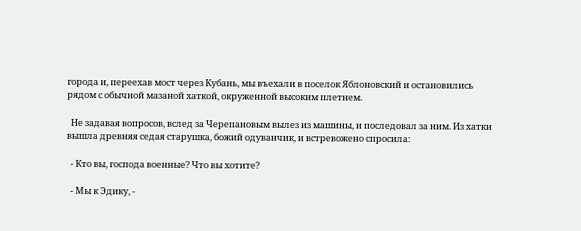города и, переехав мост через Кубань, мы въехали в поселок Яблоновский и остановились рядом с обычной мазаной хаткой, окруженной высоким плетнем.

  Не задавая вопросов, вслед за Черепановым вылез из машины, и последовал за ним. Из хатки вышла древняя седая старушка, божий одуванчик, и встревожено спросила:

  - Кто вы, господа военные? Что вы хотите?

  - Мы к Эдику, -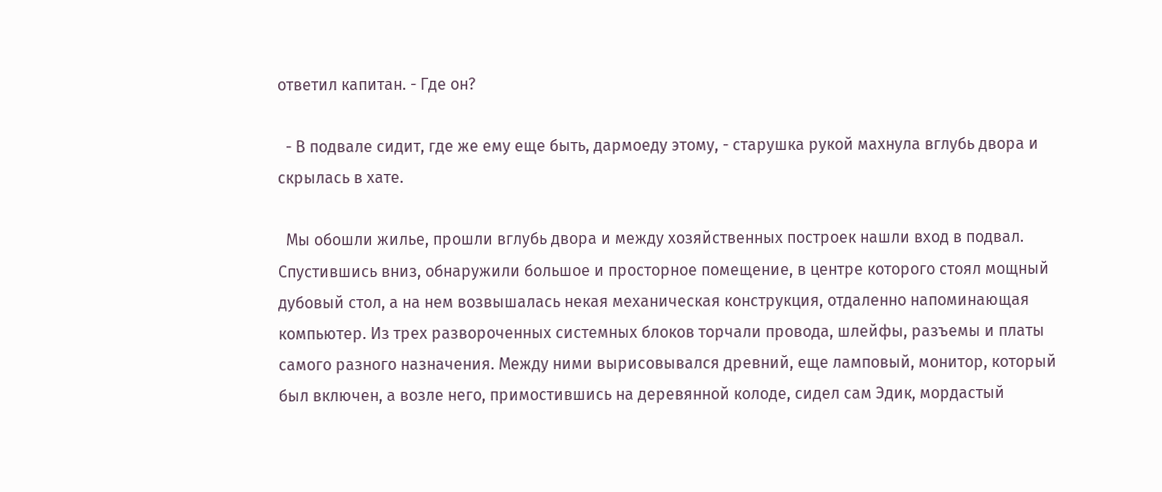ответил капитан. - Где он?

  - В подвале сидит, где же ему еще быть, дармоеду этому, - старушка рукой махнула вглубь двора и скрылась в хате.

  Мы обошли жилье, прошли вглубь двора и между хозяйственных построек нашли вход в подвал. Спустившись вниз, обнаружили большое и просторное помещение, в центре которого стоял мощный дубовый стол, а на нем возвышалась некая механическая конструкция, отдаленно напоминающая компьютер. Из трех развороченных системных блоков торчали провода, шлейфы, разъемы и платы самого разного назначения. Между ними вырисовывался древний, еще ламповый, монитор, который был включен, а возле него, примостившись на деревянной колоде, сидел сам Эдик, мордастый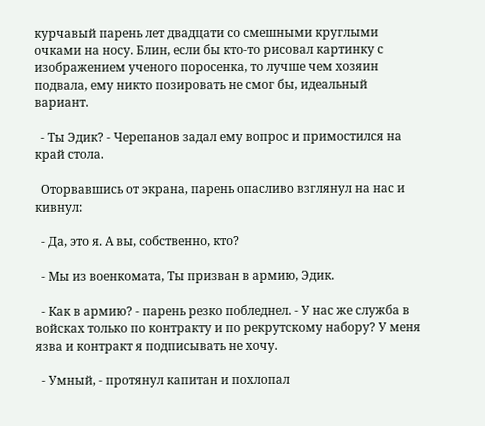курчавый парень лет двадцати со смешными круглыми очками на носу. Блин, если бы кто-то рисовал картинку с изображением ученого поросенка, то лучше чем хозяин подвала, ему никто позировать не смог бы, идеальный вариант.

  - Ты Эдик? - Черепанов задал ему вопрос и примостился на край стола.

  Оторвавшись от экрана, парень опасливо взглянул на нас и кивнул:

  - Да, это я. А вы, собственно, кто?

  - Мы из военкомата, Ты призван в армию, Эдик.

  - Как в армию? - парень резко побледнел. - У нас же служба в войсках только по контракту и по рекрутскому набору? У меня язва и контракт я подписывать не хочу.

  - Умный, - протянул капитан и похлопал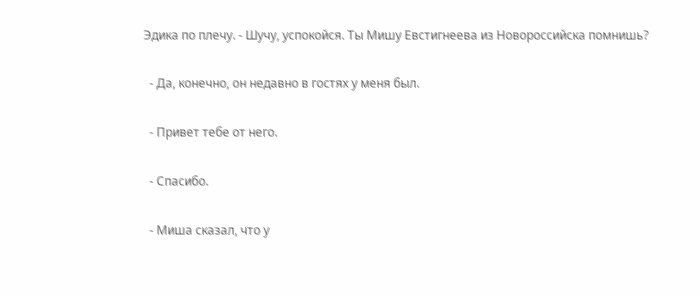Эдика по плечу. - Шучу, успокойся. Ты Мишу Евстигнеева из Новороссийска помнишь?

  - Да, конечно, он недавно в гостях у меня был.

  - Привет тебе от него.

  - Спасибо.

  - Миша сказал, что у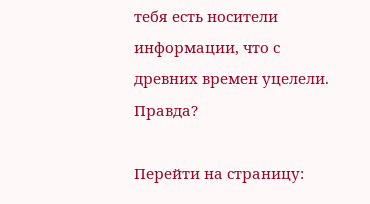тебя есть носители информации, что с древних времен уцелели. Правда?

Перейти на страницу: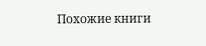Похожие книги